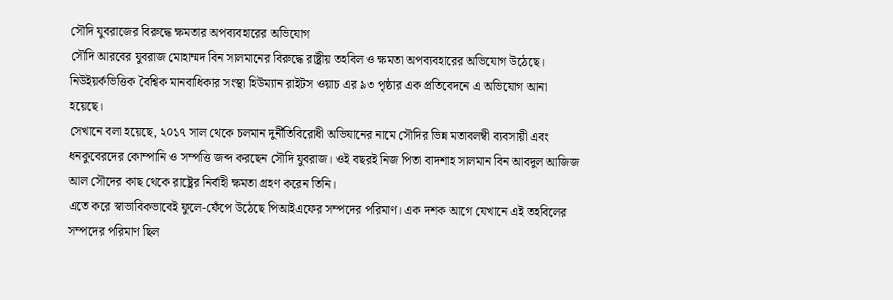সৌদি যুবরাজের বিরুদ্ধে ক্ষমতার অপব্যবহারের অভিযোগ
সৌদি আরবের যুবরাজ মোহাম্মদ বিন সালমানের বিরুদ্ধে রাষ্ট্রীয় তহবিল ও ক্ষমতা অপব্যবহারের অভিযোগ উঠেছে। নিউইয়র্কভিত্তিক বৈশ্বিক মানবাধিকার সংস্থা হিউম্যান রাইটস ওয়াচ এর ৯৩ পৃষ্ঠার এক প্রতিবেদনে এ অভিযোগ আনা হয়েছে।
সেখানে বলা হয়েছে, ২০১৭ সাল থেকে চলমান দুর্নীতিবিরোধী অভিযানের নামে সৌদির ভিন্ন মতাবলম্বী ব্যবসায়ী এবং ধনকুবেরদের কোম্পানি ও সম্পত্তি জব্দ করছেন সৌদি যুবরাজ। ওই বছরই নিজ পিতা বাদশাহ সালমান বিন আবদুল আজিজ আল সৌদের কাছ থেকে রাষ্ট্রের নির্বাহী ক্ষমতা গ্রহণ করেন তিনি।
এতে করে স্বাভাবিকভাবেই ফুলে-ফেঁপে উঠেছে পিআইএফের সম্পদের পরিমাণ। এক দশক আগে যেখানে এই তহবিলের সম্পদের পরিমাণ ছিল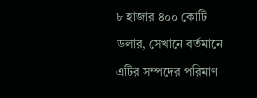৮ হাজার ৪০০ কোটি ডলার, সেখানে বর্তমানে এটির সম্পদের পরিমাণ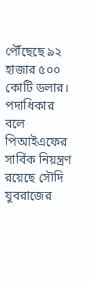পৌঁছেছে ৯২ হাজার ৫০০ কোটি ডলার।
পদাধিকার বলে পিআইএফের সার্বিক নিয়ন্ত্রণ রয়েছে সৌদি যুবরাজের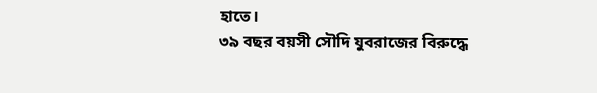হাতে।
৩৯ বছর বয়সী সৌদি যুবরাজের বিরুদ্ধে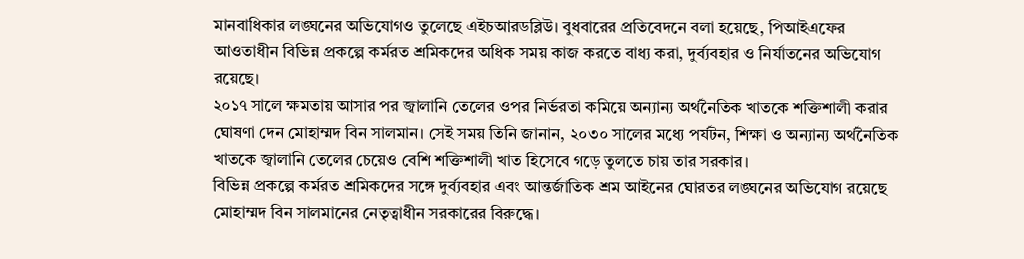মানবাধিকার লঙ্ঘনের অভিযোগও তুলেছে এইচআরডব্লিউ। বুধবারের প্রতিবেদনে বলা হয়েছে, পিআইএফের আওতাধীন বিভিন্ন প্রকল্পে কর্মরত শ্রমিকদের অধিক সময় কাজ করতে বাধ্য করা, দুর্ব্যবহার ও নির্যাতনের অভিযোগ রয়েছে।
২০১৭ সালে ক্ষমতায় আসার পর জ্বালানি তেলের ওপর নির্ভরতা কমিয়ে অন্যান্য অর্থনৈতিক খাতকে শক্তিশালী করার ঘোষণা দেন মোহাম্মদ বিন সালমান। সেই সময় তিনি জানান, ২০৩০ সালের মধ্যে পর্যটন, শিক্ষা ও অন্যান্য অর্থনৈতিক খাতকে জ্বালানি তেলের চেয়েও বেশি শক্তিশালী খাত হিসেবে গড়ে তুলতে চায় তার সরকার।
বিভিন্ন প্রকল্পে কর্মরত শ্রমিকদের সঙ্গে দুর্ব্যবহার এবং আন্তর্জাতিক শ্রম আইনের ঘোরতর লঙ্ঘনের অভিযোগ রয়েছে মোহাম্মদ বিন সালমানের নেতৃত্বাধীন সরকারের বিরুদ্ধে।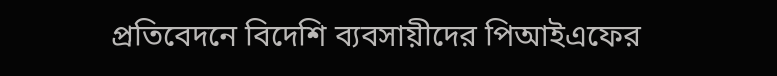প্রতিবেদনে বিদেশি ব্যবসায়ীদের পিআইএফের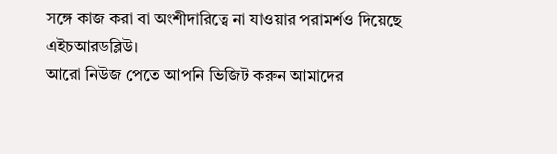সঙ্গে কাজ করা বা অংশীদারিত্বে না যাওয়ার পরামর্শও দিয়েছে এইচআরডব্লিউ।
আরো নিউজ পেতে আপনি ভিজিট করুন আমাদের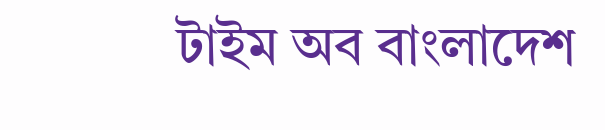টাইম অব বাংলাদেশ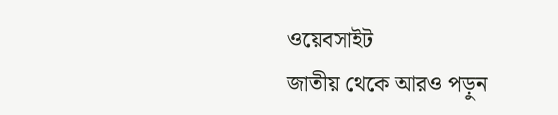ওয়েবসাইট
জাতীয় থেকে আরও পড়ুন